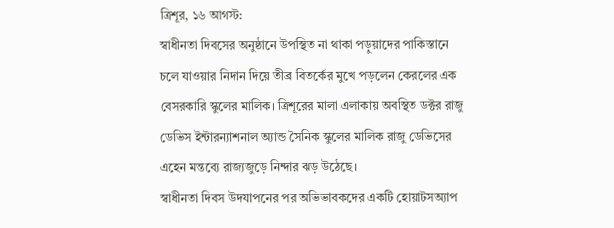ত্রিশূর, ১৬ আগস্ট:
স্বাধীনতা দিবসের অনুষ্ঠানে উপস্থিত না থাকা পড়ুয়াদের পাকিস্তানে চলে যাওয়ার নিদান দিয়ে তীব্র বিতর্কের মুখে পড়লেন কেরলের এক বেসরকারি স্কুলের মালিক। ত্রিশূরের মালা এলাকায় অবস্থিত ডক্টর রাজু ডেভিস ইন্টারন্যাশনাল অ্যান্ড সৈনিক স্কুলের মালিক রাজু ডেভিসের এহেন মন্তব্যে রাজ্যজুড়ে নিন্দার ঝড় উঠেছে।
স্বাধীনতা দিবস উদযাপনের পর অভিভাবকদের একটি হোয়াটসঅ্যাপ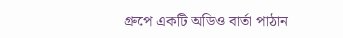গ্রুপে একটি অডিও বার্তা পাঠান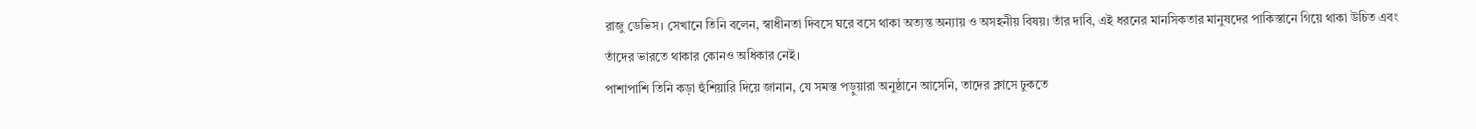রাজু ডেভিস। সেখানে তিনি বলেন, স্বাধীনতা দিবসে ঘরে বসে থাকা অত্যন্ত অন্যায় ও অসহনীয় বিষয়। তাঁর দাবি, এই ধরনের মানসিকতার মানুষদের পাকিস্তানে গিয়ে থাকা উচিত এবং তাঁদের ভারতে থাকার কোনও অধিকার নেই।
পাশাপাশি তিনি কড়া হুঁশিয়ারি দিয়ে জানান, যে সমস্ত পড়ুয়ারা অনুষ্ঠানে আসেনি, তাদের ক্লাসে ঢুকতে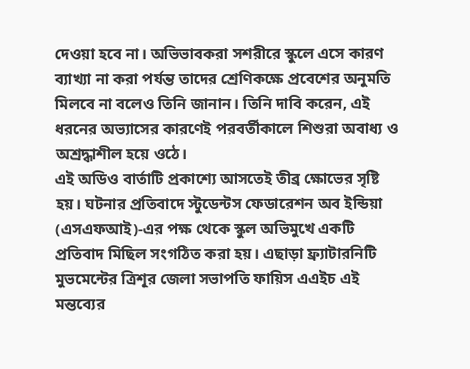দেওয়া হবে না। অভিভাবকরা সশরীরে স্কুলে এসে কারণ ব্যাখ্যা না করা পর্যন্ত তাদের শ্রেণিকক্ষে প্রবেশের অনুমতি মিলবে না বলেও তিনি জানান। তিনি দাবি করেন, এই ধরনের অভ্যাসের কারণেই পরবর্তীকালে শিশুরা অবাধ্য ও অশ্রদ্ধাশীল হয়ে ওঠে।
এই অডিও বার্তাটি প্রকাশ্যে আসতেই তীব্র ক্ষোভের সৃষ্টি হয়। ঘটনার প্রতিবাদে স্টুডেন্টস ফেডারেশন অব ইন্ডিয়া (এসএফআই)-এর পক্ষ থেকে স্কুল অভিমুখে একটি প্রতিবাদ মিছিল সংগঠিত করা হয়। এছাড়া ফ্র্যাটারনিটি মুভমেন্টের ত্রিশূর জেলা সভাপতি ফায়িস এএইচ এই মন্তব্যের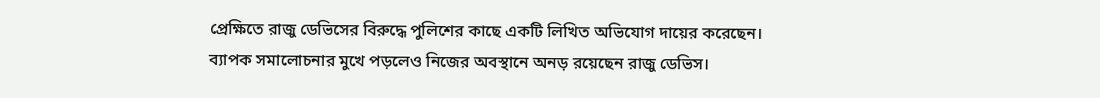প্রেক্ষিতে রাজু ডেভিসের বিরুদ্ধে পুলিশের কাছে একটি লিখিত অভিযোগ দায়ের করেছেন।
ব্যাপক সমালোচনার মুখে পড়লেও নিজের অবস্থানে অনড় রয়েছেন রাজু ডেভিস।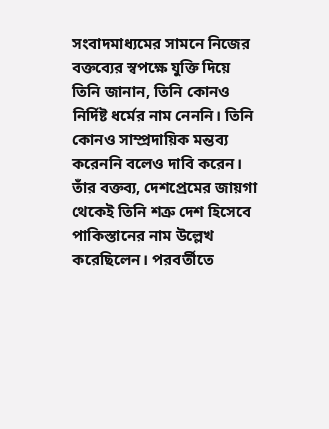সংবাদমাধ্যমের সামনে নিজের বক্তব্যের স্বপক্ষে যুক্তি দিয়ে তিনি জানান, তিনি কোনও নির্দিষ্ট ধর্মের নাম নেননি। তিনি কোনও সাম্প্রদায়িক মন্তব্য করেননি বলেও দাবি করেন। তাঁর বক্তব্য, দেশপ্রেমের জায়গা থেকেই তিনি শত্রু দেশ হিসেবে পাকিস্তানের নাম উল্লেখ করেছিলেন। পরবর্তীতে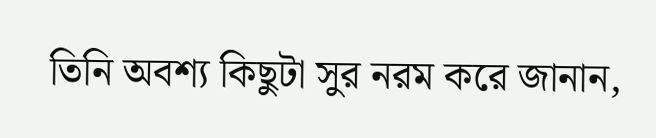তিনি অবশ্য কিছুটা সুর নরম করে জানান,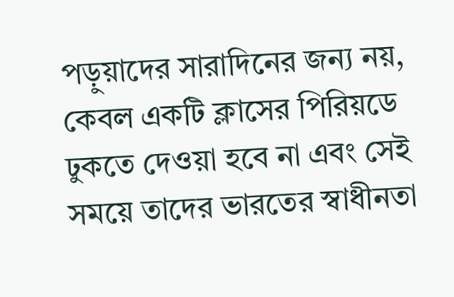পড়ুয়াদের সারাদিনের জন্য নয়, কেবল একটি ক্লাসের পিরিয়ডে ঢুকতে দেওয়া হবে না এবং সেই সময়ে তাদের ভারতের স্বাধীনতা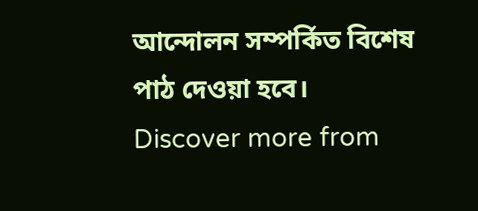আন্দোলন সম্পর্কিত বিশেষ পাঠ দেওয়া হবে।
Discover more from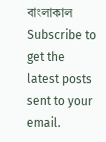বাংলাকাল
Subscribe to get the latest posts sent to your email.